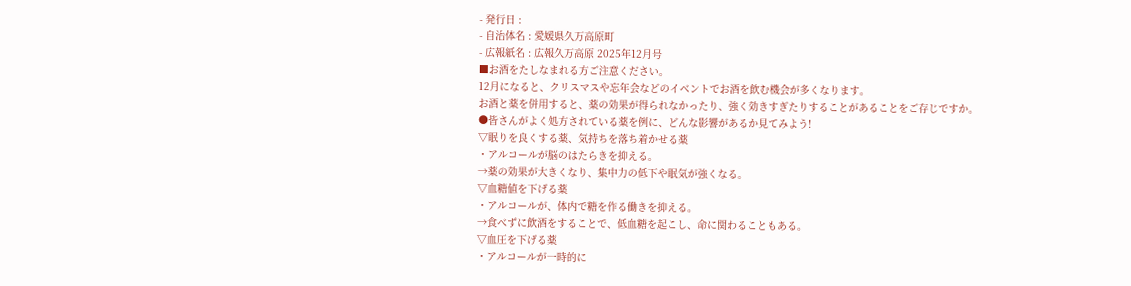- 発行日 :
- 自治体名 : 愛媛県久万高原町
- 広報紙名 : 広報久万高原 2025年12月号
■お酒をたしなまれる方ご注意ください。
12月になると、クリスマスや忘年会などのイベントでお酒を飲む機会が多くなります。
お酒と薬を併用すると、薬の効果が得られなかったり、強く効きすぎたりすることがあることをご存じですか。
●皆さんがよく処方されている薬を例に、どんな影響があるか見てみよう!
▽眠りを良くする薬、気持ちを落ち着かせる薬
・アルコールが脳のはたらきを抑える。
→薬の効果が大きくなり、集中力の低下や眠気が強くなる。
▽血糖値を下げる薬
・アルコールが、体内で糖を作る働きを抑える。
→食べずに飲酒をすることで、低血糖を起こし、命に関わることもある。
▽血圧を下げる薬
・アルコールが一時的に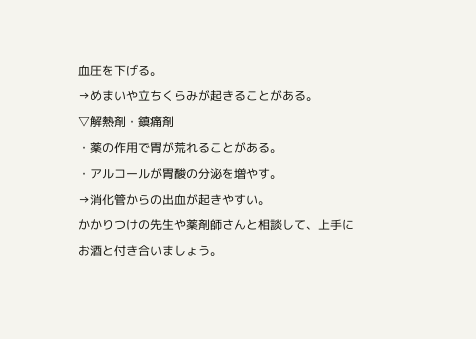血圧を下げる。
→めまいや立ちくらみが起きることがある。
▽解熱剤・鎮痛剤
・薬の作用で胃が荒れることがある。
・アルコールが胃酸の分泌を増やす。
→消化管からの出血が起きやすい。
かかりつけの先生や薬剤師さんと相談して、上手にお酒と付き合いましょう。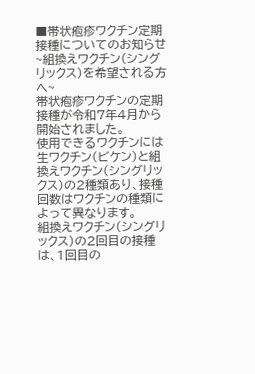■帯状疱疹ワクチン定期接種についてのお知らせ
~組換えワクチン(シングリックス)を希望される方へ~
帯状疱疹ワクチンの定期接種が令和7年4月から開始されました。
使用できるワクチンには生ワクチン(ビケン)と組換えワクチン(シングリックス)の2種類あり、接種回数はワクチンの種類によって異なります。
組換えワクチン(シングリックス)の2回目の接種は、1回目の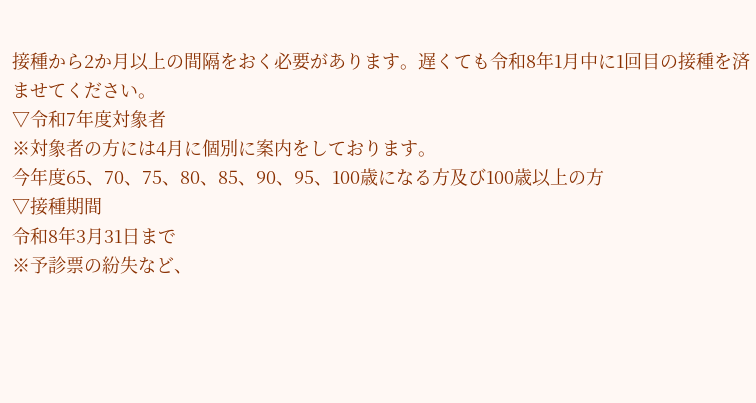接種から2か月以上の間隔をおく必要があります。遅くても令和8年1月中に1回目の接種を済ませてください。
▽令和7年度対象者
※対象者の方には4月に個別に案内をしております。
今年度65、70、75、80、85、90、95、100歳になる方及び100歳以上の方
▽接種期間
令和8年3月31日まで
※予診票の紛失など、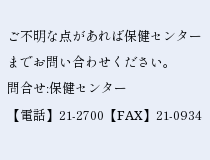ご不明な点があれば保健センターまでお問い合わせください。
問合せ:保健センター
【電話】21-2700【FAX】21-0934